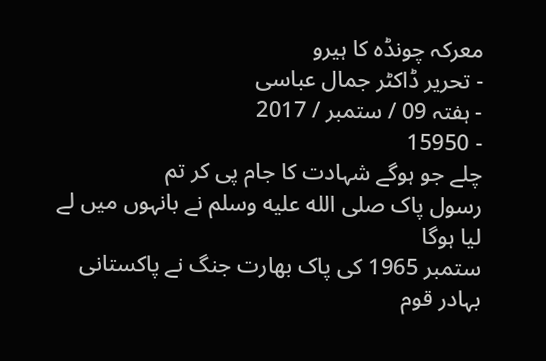معرکہ چونڈہ کا ہیرو
- تحریر ڈاکٹر جمال عباسی
- ہفتہ 09 / ستمبر / 2017
- 15950
چلے جو ہوگے شہادت کا جام پی کر تم
رسول پاک صلى الله عليه وسلم نے بانہوں میں لے لیا ہوگا
ستمبر 1965 کی پاک بھارت جنگ نے پاکستانی بہادر قوم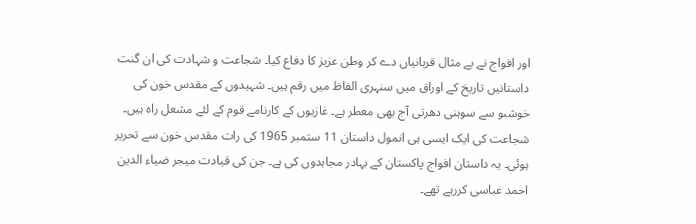اور افواج نے بے مثال قربانیاں دے کر وطن عزیز کا دفاع کیا۔ شجاعت و شہادت کی ان گنت داستانیں تاریخ کے اوراق میں سنہری الفاظ میں رقم ہیں۔ شہیدوں کے مقدس خون کی خوشبو سے سوہنی دھرتی آج بھی معطر ہے۔ غازیوں کے کارنامے قوم کے لئے مشعل راہ ہیں۔ شجاعت کی ایک ایسی ہی انمول داستان 11 ستمبر 1965 کی رات مقدس خون سے تحریر ہوئی۔ یہ داستان افواج پاکستان کے بہادر مجاہدوں کی ہے۔ جن کی قیادت میجر ضیاء الدین احمد عباسی کررہے تھے۔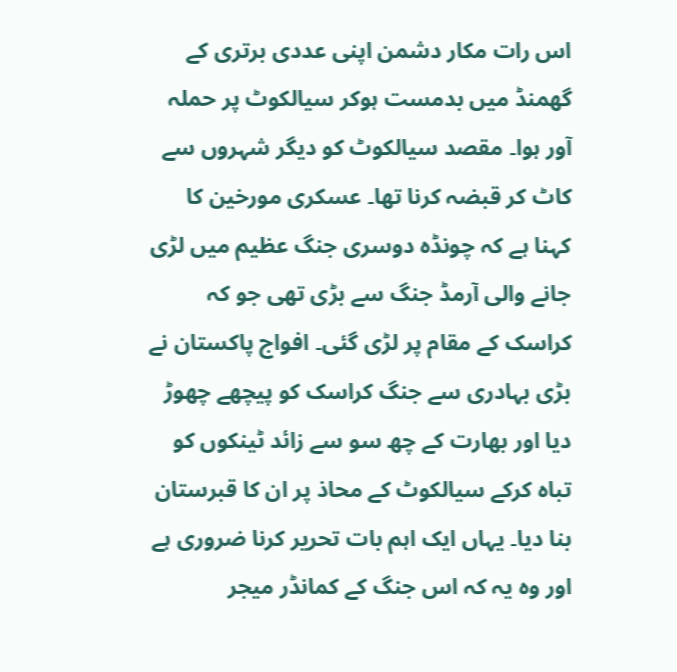اس رات مکار دشمن اپنی عددی برتری کے گھمنڈ میں بدمست ہوکر سیالکوٹ پر حملہ آور ہوا۔ مقصد سیالکوٹ کو دیگر شہروں سے کاٹ کر قبضہ کرنا تھا۔ عسکری مورخین کا کہنا ہے کہ چونڈہ دوسری جنگ عظیم میں لڑی جانے والی آرمڈ جنگ سے بڑی تھی جو کہ کراسک کے مقام پر لڑی گئی۔ افواج پاکستان نے بڑی بہادری سے جنگ کراسک کو پیچھے چھوڑ دیا اور بھارت کے چھ سو سے زائد ٹینکوں کو تباہ کرکے سیالکوٹ کے محاذ پر ان کا قبرستان بنا دیا۔ یہاں ایک اہم بات تحریر کرنا ضروری ہے اور وہ یہ کہ اس جنگ کے کمانڈر میجر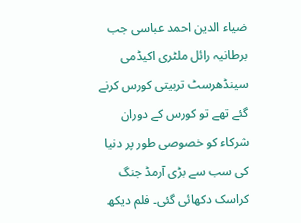ضیاء الدین احمد عباسی جب برطانیہ رائل ملٹری اکیڈمی سینڈھرسٹ تربیتی کورس کرنے گئے تھے تو کورس کے دوران شرکاء کو خصوصی طور پر دنیا کی سب سے بڑی آرمڈ جنگ کراسک دکھائی گئی۔ فلم دیکھ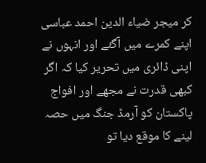کر میجر ضیاء الدین احمد عباسی اپنے کمرے میں آگئے اور انہوں نے اپنی ڈائری میں تحریر کیا کہ اگر کبھی قدرت نے مجھے اور افواج پاکستان کو آرمڈ جنگ میں حصہ لینے کا موقع دیا تو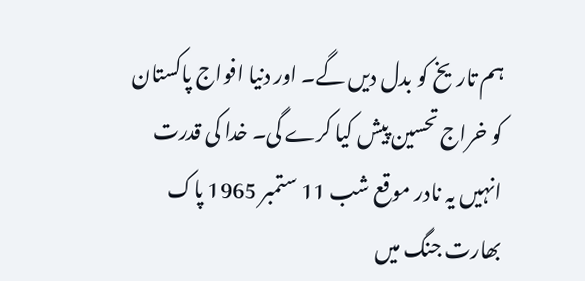ہم تاریخ کو بدل دیں گے۔ اور دنیا افواج پاکستان کو خراج تحسین پیش کیا کرے گی۔ خدا کی قدرت انہیں یہ نادر موقع شب 11 ستمبر 1965 پاک بھارت جنگ میں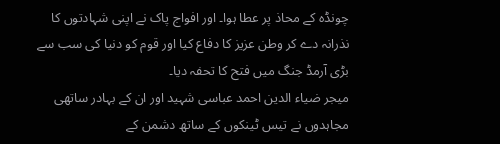چونڈہ کے محاذ پر عطا ہوا۔ اور افواج پاک نے اپنی شہادتوں کا نذرانہ دے کر وطن عزیز کا دفاع کیا اور قوم کو دنیا کی سب سے بڑی آرمڈ جنگ میں فتح کا تحفہ دیا۔
میجر ضیاء الدین احمد عباسی شہید اور ان کے بہادر ساتھی مجاہدوں نے تیس ٹینکوں کے ساتھ دشمن کے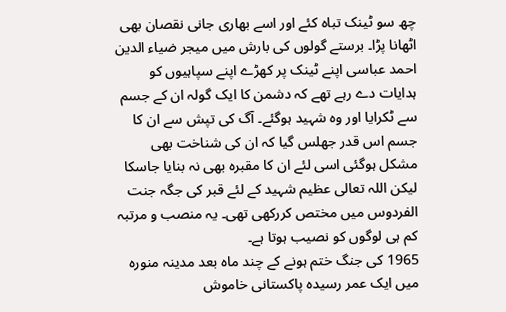چھ سو ٹینک تباہ کئے اور اسے بھاری جانی نقصان بھی اٹھانا پڑا۔ برستے گولوں کی بارش میں میجر ضیاء الدین احمد عباسی اپنے ٹینک پر کھڑے اپنے سپاہیوں کو ہدایات دے رہے تھے کہ دشمن کا ایک گولہ ان کے جسم سے ٹکرایا اور وہ شہید ہوگئے۔ آگ کی تپش سے ان کا جسم اس قدر جھلس گیا کہ ان کی شناخت بھی مشکل ہوگئی اسی لئے ان کا مقبرہ بھی نہ بنایا جاسکا لیکن اللہ تعالی عظیم شہید کے لئے قبر کی جگہ جنت الفردوس میں مختص کررکھی تھی۔ یہ منصب و مرتبہ کم ہی لوگوں کو نصیب ہوتا ہے۔
1965 کی جنگ ختم ہونے کے چند ماہ بعد مدینہ منورہ میں ایک عمر رسیدہ پاکستانی خاموش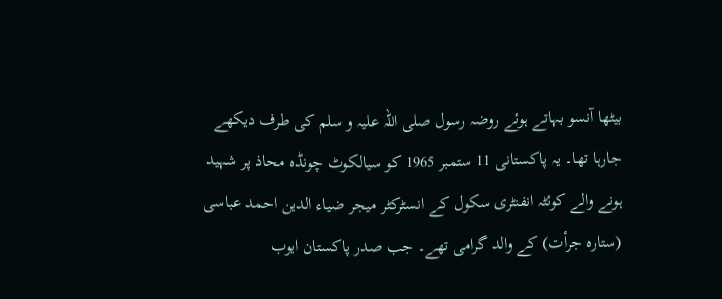بیٹھا آنسو بہاتے ہوئے روضہ رسول صلی اللہ علیہ و سلم کی طرف دیکھے جارہا تھا۔ یہ پاکستانی 11 ستمبر 1965 کو سیالکوٹ چونڈہ محاذ پر شہید ہونے والے کوئٹہ انفنٹری سکول کے انسٹرکٹر میجر ضیاء الدین احمد عباسی (ستارہ جرأت) کے والد گرامی تھے۔ جب صدر پاکستان ایوب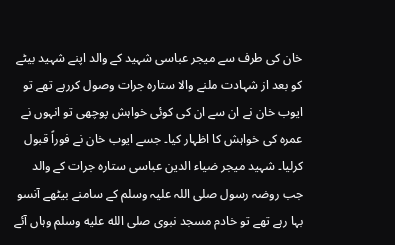خان کی طرف سے میجر عباسی شہید کے والد اپنے شہید بیٹے کو بعد از شہادت ملنے والا ستارہ جرات وصول کررہے تھے تو ایوب خان نے ان سے ان کی کوئی خواہش پوچھی تو انہوں نے عمرہ کی خواہش کا اظہار کیا۔ جسے ایوب خان نے فوراً قبول کرلیا۔ شہید میجر ضیاء الدین عباسی ستارہ جرات کے والد جب روضہ رسول صلی اللہ علیہ وسلم کے سامنے بیٹھے آنسو بہا رہے تھے تو خادم مسجد نبوی صلى الله عليه وسلم وہاں آئے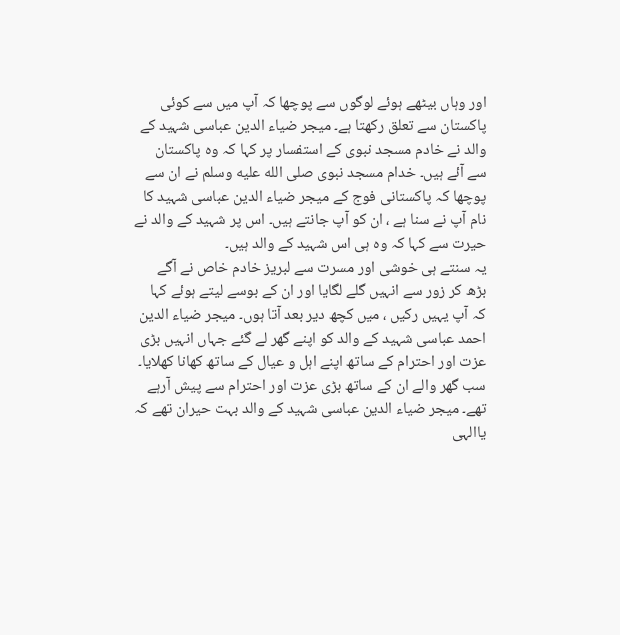اور وہاں بیٹھے ہوئے لوگوں سے پوچھا کہ آپ میں سے کوئی پاکستان سے تعلق رکھتا ہے۔ میجر ضیاء الدین عباسی شہید کے والد نے خادم مسجد نبوی کے استفسار پر کہا کہ وہ پاکستان سے آئے ہیں۔ خدام مسجد نبوی صلى الله عليه وسلم نے ان سے پوچھا کہ پاکستانی فوج کے میجر ضیاء الدین عباسی شہید کا نام آپ نے سنا ہے ، ان کو آپ جانتے ہیں۔ اس پر شہید کے والد نے حیرت سے کہا کہ وہ ہی اس شہید کے والد ہیں۔
یہ سنتے ہی خوشی اور مسرت سے لبریز خادم خاص نے آگے بڑھ کر زور سے انہیں گلے لگایا اور ان کے بوسے لیتے ہوئے کہا کہ آپ یہیں رکیں ، میں کچھ دیر بعد آتا ہوں۔ میجر ضیاء الدین احمد عباسی شہید کے والد کو اپنے گھر لے گئے جہاں انہیں بڑی عزت اور احترام کے ساتھ اپنے اہل و عیال کے ساتھ کھانا کھلایا۔ سب گھر والے ان کے ساتھ بڑی عزت اور احترام سے پیش آرہے تھے۔ میجر ضیاء الدین عباسی شہید کے والد بہت حیران تھے کہ یاالہی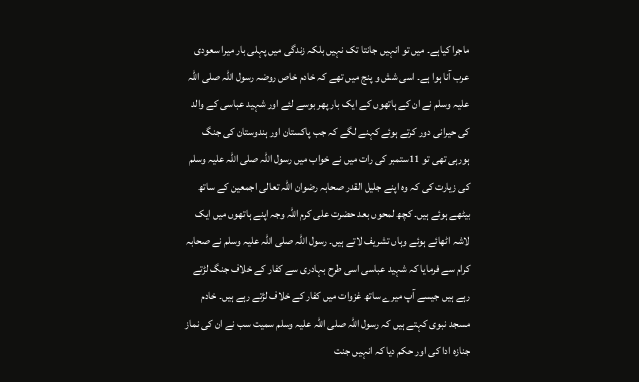ماجرا کیاہے۔ میں تو انہیں جانتا تک نہیں بلکہ زندگی میں پہلی بار میرا سعودی عرب آنا ہوا ہے۔ اسی شش و پنج میں تھے کہ خادم خاص روضہ رسول اللہ صلی اللہ علیہ وسلم نے ان کے ہاتھوں کے ایک بار پھر بوسے لئے اور شہید عباسی کے والد کی حیرانی دور کرتے ہوئے کہنے لگے کہ جب پاکستان اور ہندوستان کی جنگ ہورہی تھی تو 11ستمبر کی رات میں نے خواب میں رسول اللہ صلی اللہ علیہ وسلم کی زیارت کی کہ وہ اپنے جلیل القدر صحابہ رضوان اللہ تعالی اجمعین کے ساتھ بیٹھے ہوئے ہیں۔ کچھ لمحوں بعد حضرت علی کرم اللہ وجہ اپنے ہاتھوں میں ایک لاشہ اٹھائے ہوئے وہاں تشریف لاتے ہیں۔ رسول اللہ صلی اللہ علیہ وسلم نے صحابہ کرام سے فرمایا کہ شہید عباسی اسی طرح بہادری سے کفار کے خلاف جنگ لڑتے رہے ہیں جیسے آپ میرے ساتھ غزوات میں کفار کے خلاف لڑتے رہے ہیں۔ خادم مسجد نبوی کہتے ہیں کہ رسول اللہ صلی اللہ علیہ وسلم سمیت سب نے ان کی نماز جنازہ ادا کی اور حکم دیا کہ انہیں جنت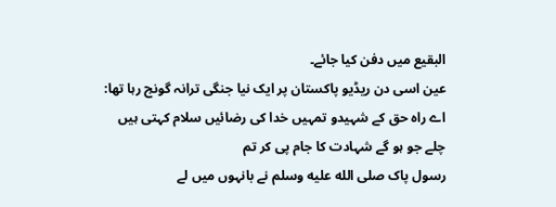البقیع میں دفن کیا جائے۔
عین اسی دن ریڈیو پاکستان پر ایک نیا جنگی ترانہ گونج رہا تھا:
اے راہ حق کے شہیدو تمہیں خدا کی رضائیں سلام کہتی ہیں
چلے جو ہو گے شہادت کا جام پی کر تم
رسول پاک صلى الله عليه وسلم نے بانہوں میں لے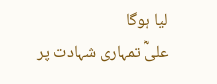لیا ہوگا
علیؓ تمہاری شہادت پر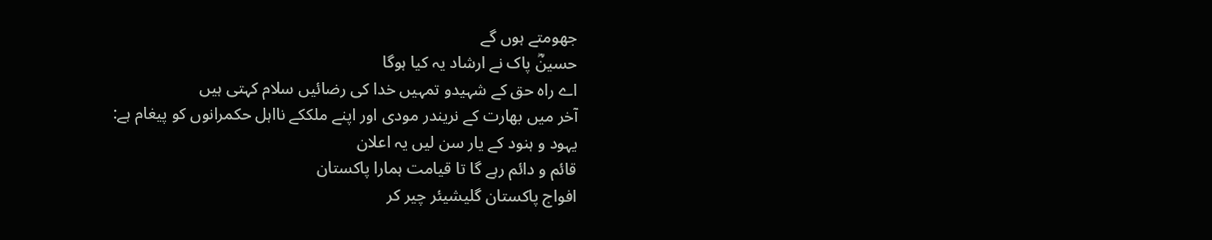جھومتے ہوں گے
حسینؓ پاک نے ارشاد یہ کیا ہوگا
اے راہ حق کے شہیدو تمہیں خدا کی رضائیں سلام کہتی ہیں
آخر میں بھارت کے نریندر مودی اور اپنے ملککے نااہل حکمرانوں کو پیغام ہے:
یہود و ہنود کے یار سن لیں یہ اعلان
قائم و دائم رہے گا تا قیامت ہمارا پاکستان
افواج پاکستان گلیشیئر چیر کر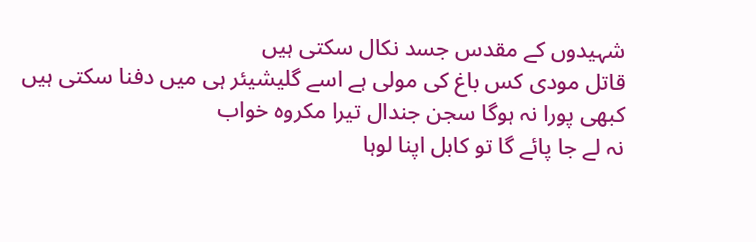شہیدوں کے مقدس جسد نکال سکتی ہیں
قاتل مودی کس باغ کی مولی ہے اسے گلیشیئر ہی میں دفنا سکتی ہیں
کبھی پورا نہ ہوگا سجن جندال تیرا مکروہ خواب
نہ لے جا پائے گا تو کابل اپنا لوہا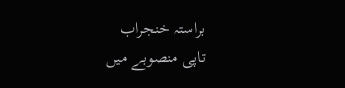براستہ خنجراب
تاپی منصوبے میں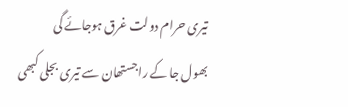تیری حرام دولت غرق ہوجائے گی
بھول جا کے راجستھان سے تیری بجلی کبھی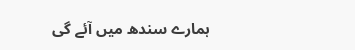ہمارے سندھ میں آئے گی